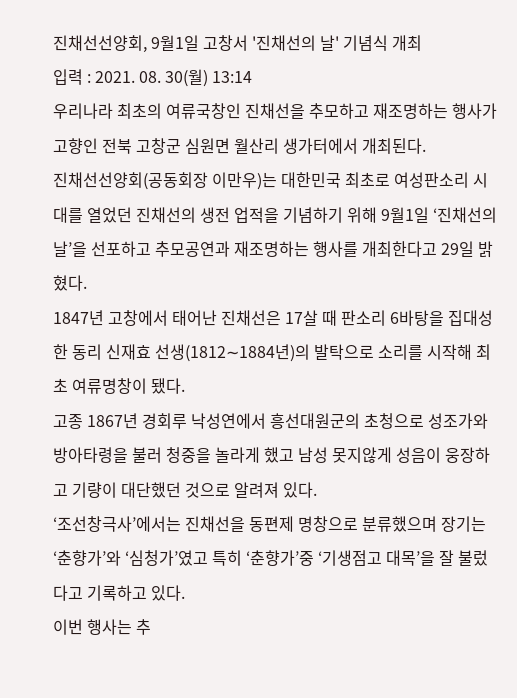진채선선양회, 9월1일 고창서 '진채선의 날' 기념식 개최
입력 : 2021. 08. 30(월) 13:14
우리나라 최초의 여류국창인 진채선을 추모하고 재조명하는 행사가 고향인 전북 고창군 심원면 월산리 생가터에서 개최된다.
진채선선양회(공동회장 이만우)는 대한민국 최초로 여성판소리 시대를 열었던 진채선의 생전 업적을 기념하기 위해 9월1일 ‘진채선의 날’을 선포하고 추모공연과 재조명하는 행사를 개최한다고 29일 밝혔다.
1847년 고창에서 태어난 진채선은 17살 때 판소리 6바탕을 집대성한 동리 신재효 선생(1812∼1884년)의 발탁으로 소리를 시작해 최초 여류명창이 됐다.
고종 1867년 경회루 낙성연에서 흥선대원군의 초청으로 성조가와 방아타령을 불러 청중을 놀라게 했고 남성 못지않게 성음이 웅장하고 기량이 대단했던 것으로 알려져 있다.
‘조선창극사’에서는 진채선을 동편제 명창으로 분류했으며 장기는 ‘춘향가’와 ‘심청가’였고 특히 ‘춘향가’중 ‘기생점고 대목’을 잘 불렀다고 기록하고 있다.
이번 행사는 추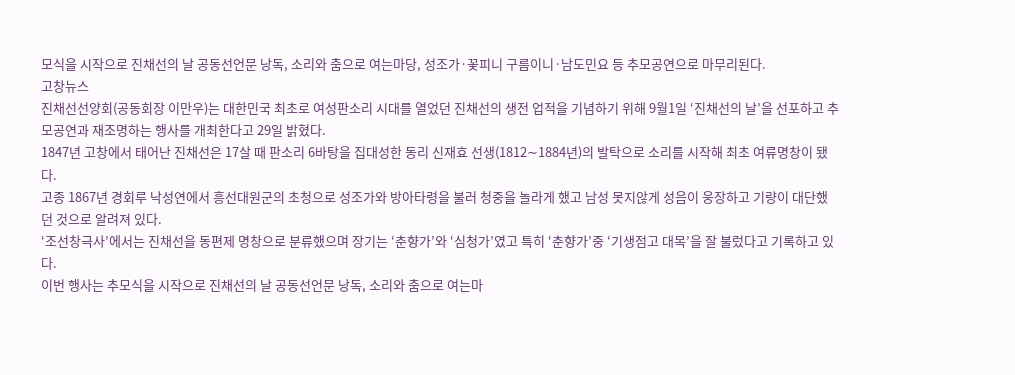모식을 시작으로 진채선의 날 공동선언문 낭독, 소리와 춤으로 여는마당, 성조가·꽃피니 구름이니·남도민요 등 추모공연으로 마무리된다.
고창뉴스
진채선선양회(공동회장 이만우)는 대한민국 최초로 여성판소리 시대를 열었던 진채선의 생전 업적을 기념하기 위해 9월1일 ‘진채선의 날’을 선포하고 추모공연과 재조명하는 행사를 개최한다고 29일 밝혔다.
1847년 고창에서 태어난 진채선은 17살 때 판소리 6바탕을 집대성한 동리 신재효 선생(1812∼1884년)의 발탁으로 소리를 시작해 최초 여류명창이 됐다.
고종 1867년 경회루 낙성연에서 흥선대원군의 초청으로 성조가와 방아타령을 불러 청중을 놀라게 했고 남성 못지않게 성음이 웅장하고 기량이 대단했던 것으로 알려져 있다.
‘조선창극사’에서는 진채선을 동편제 명창으로 분류했으며 장기는 ‘춘향가’와 ‘심청가’였고 특히 ‘춘향가’중 ‘기생점고 대목’을 잘 불렀다고 기록하고 있다.
이번 행사는 추모식을 시작으로 진채선의 날 공동선언문 낭독, 소리와 춤으로 여는마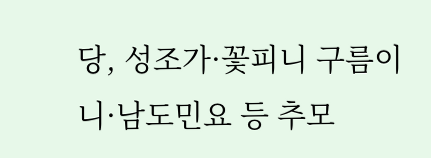당, 성조가·꽃피니 구름이니·남도민요 등 추모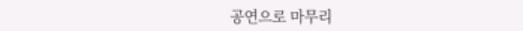공연으로 마무리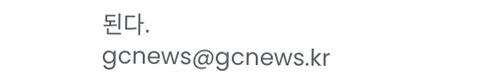된다.
gcnews@gcnews.kr